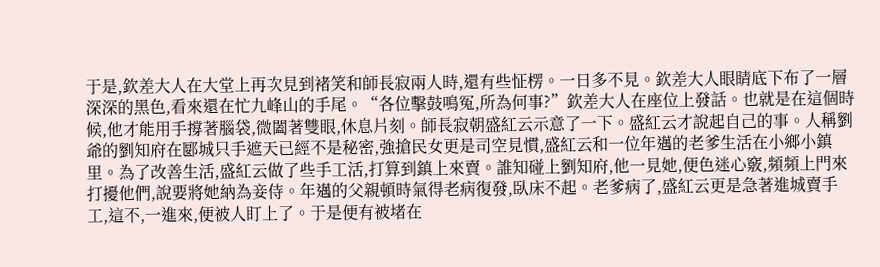于是,欽差大人在大堂上再次見到褚笑和師長寂兩人時,還有些怔楞。一日多不見。欽差大人眼睛底下布了一層深深的黑色,看來還在忙九峰山的手尾。“各位擊鼓鳴冤,所為何事?”欽差大人在座位上發話。也就是在這個時候,他才能用手撐著腦袋,微闔著雙眼,休息片刻。師長寂朝盛紅云示意了一下。盛紅云才說起自己的事。人稱劉爺的劉知府在郾城只手遮天已經不是秘密,強搶民女更是司空見慣,盛紅云和一位年邁的老爹生活在小鄉小鎮里。為了改善生活,盛紅云做了些手工活,打算到鎮上來賣。誰知碰上劉知府,他一見她,便色迷心竅,頻頻上門來打擾他們,說要將她納為妾侍。年邁的父親頓時氣得老病復發,臥床不起。老爹病了,盛紅云更是急著進城賣手工,這不,一進來,便被人盯上了。于是便有被堵在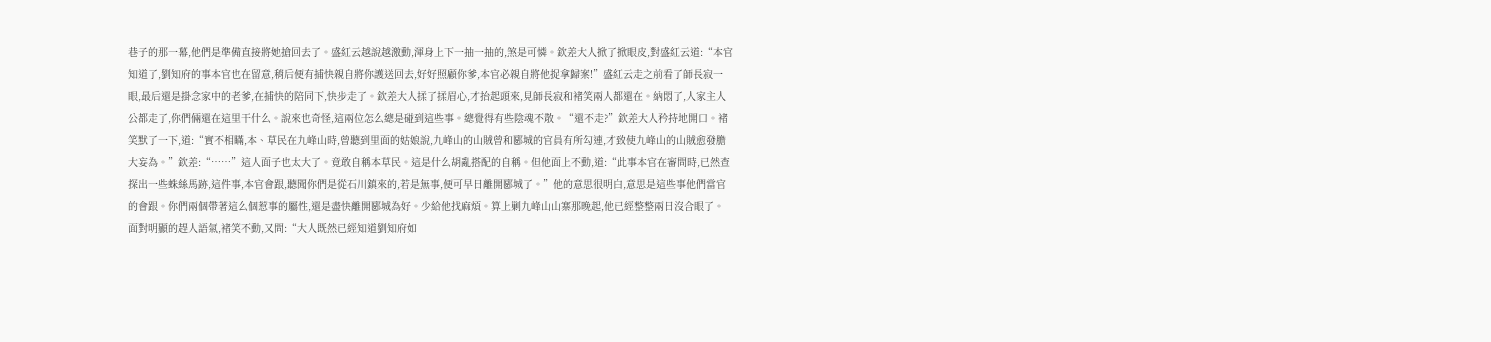巷子的那一幕,他們是準備直接將她搶回去了。盛紅云越說越激動,渾身上下一抽一抽的,煞是可憐。欽差大人掀了掀眼皮,對盛紅云道:“本官知道了,劉知府的事本官也在留意,稍后便有捕快親自將你護送回去,好好照顧你爹,本官必親自將他捉拿歸案!”盛紅云走之前看了師長寂一眼,最后還是掛念家中的老爹,在捕快的陪同下,快步走了。欽差大人揉了揉眉心,才抬起頭來,見師長寂和褚笑兩人都還在。納悶了,人家主人公都走了,你們倆還在這里干什么。說來也奇怪,這兩位怎么總是碰到這些事。總覺得有些陰魂不散。“還不走?”欽差大人矜持地開口。褚笑默了一下,道:“實不相瞞,本、草民在九峰山時,曾聽到里面的姑娘說,九峰山的山賊曾和郾城的官員有所勾連,才致使九峰山的山賊愈發膽大妄為。”欽差:“……”這人面子也太大了。竟敢自稱本草民。這是什么胡亂搭配的自稱。但他面上不動,道:“此事本官在審問時,已然查探出一些蛛絲馬跡,這件事,本官會跟,聽聞你們是從石川鎮來的,若是無事,便可早日離開郾城了。”他的意思很明白,意思是這些事他們當官的會跟。你們兩個帶著這么個惹事的屬性,還是盡快離開郾城為好。少給他找麻煩。算上剿九峰山山寨那晚起,他已經整整兩日沒合眼了。面對明顯的趕人語氣,褚笑不動,又問:“大人既然已經知道劉知府如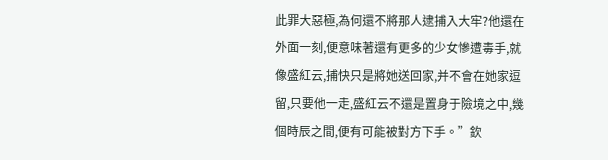此罪大惡極,為何還不將那人逮捕入大牢?他還在外面一刻,便意味著還有更多的少女慘遭毒手,就像盛紅云,捕快只是將她送回家,并不會在她家逗留,只要他一走,盛紅云不還是置身于險境之中,幾個時辰之間,便有可能被對方下手。”欽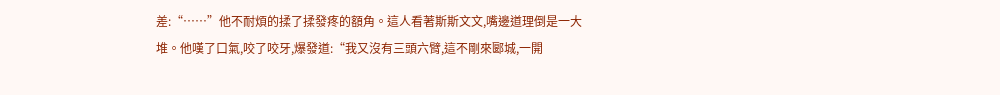差:“……”他不耐煩的揉了揉發疼的額角。這人看著斯斯文文,嘴邊道理倒是一大堆。他嘆了口氣,咬了咬牙,爆發道:“我又沒有三頭六臂,這不剛來郾城,一開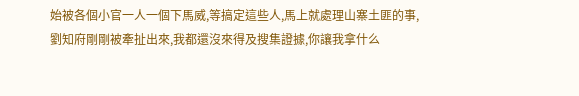始被各個小官一人一個下馬威,等搞定這些人,馬上就處理山寨土匪的事,劉知府剛剛被牽扯出來,我都還沒來得及搜集證據,你讓我拿什么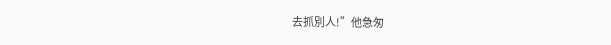去抓別人!”他急匆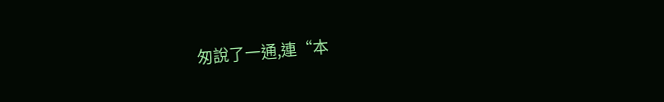匆說了一通,連“本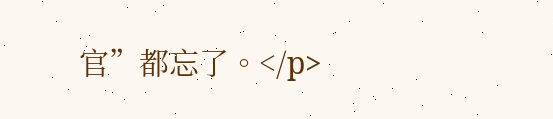官”都忘了。</p>